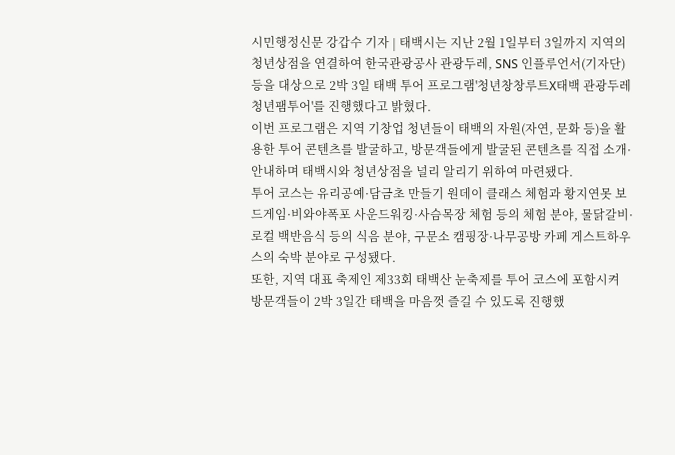시민행정신문 강갑수 기자 | 태백시는 지난 2월 1일부터 3일까지 지역의 청년상점을 연결하여 한국관광공사 관광두레, SNS 인플루언서(기자단) 등을 대상으로 2박 3일 태백 투어 프로그램'청년창창루트X태백 관광두레 청년팸투어'를 진행했다고 밝혔다.
이번 프로그램은 지역 기창업 청년들이 태백의 자원(자연, 문화 등)을 활용한 투어 콘텐츠를 발굴하고, 방문객들에게 발굴된 콘텐츠를 직접 소개·안내하며 태백시와 청년상점을 널리 알리기 위하여 마련됐다.
투어 코스는 유리공예·담금초 만들기 원데이 클래스 체험과 황지연못 보드게임·비와야폭포 사운드워킹·사슴목장 체험 등의 체험 분야, 물닭갈비·로컬 백반음식 등의 식음 분야, 구문소 캠핑장·나무공방 카페 게스트하우스의 숙박 분야로 구성됐다.
또한, 지역 대표 축제인 제33회 태백산 눈축제를 투어 코스에 포함시켜 방문객들이 2박 3일간 태백을 마음껏 즐길 수 있도록 진행했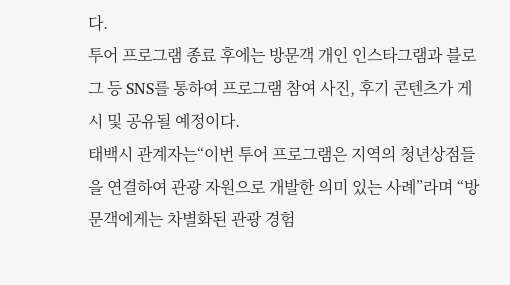다.
투어 프로그램 종료 후에는 방문객 개인 인스타그램과 블로그 등 SNS를 통하여 프로그램 참여 사진, 후기 콘텐츠가 게시 및 공유될 예정이다.
태백시 관계자는“이번 투어 프로그램은 지역의 청년상점들을 연결하여 관광 자원으로 개발한 의미 있는 사례”라며 “방문객에게는 차별화된 관광 경험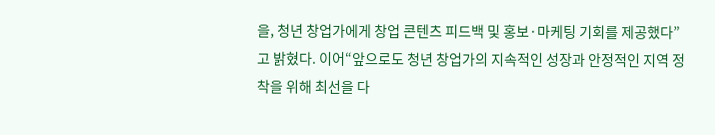을, 청년 창업가에게 창업 콘텐츠 피드백 및 홍보·마케팅 기회를 제공했다”고 밝혔다. 이어“앞으로도 청년 창업가의 지속적인 성장과 안정적인 지역 정착을 위해 최선을 다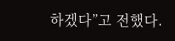하겠다”고 전했다.